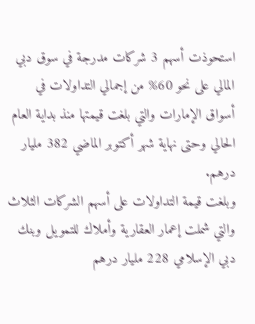استحوذت أسهم 3 شركات مدرجة في سوق دبي المالي على نحو 60% من إجمالي التداولات في أسواق الإمارات والتي بلغت قيمتها منذ بداية العام الحالي وحتى نهاية شهر أكتوبر الماضي 382 مليار درهم.
وبلغت قيمة التداولات على أسهم الشركات الثلاث والتي شملت إعمار العقارية وأملاك للتمويل وبنك دبي الإسلامي 228 مليار درهم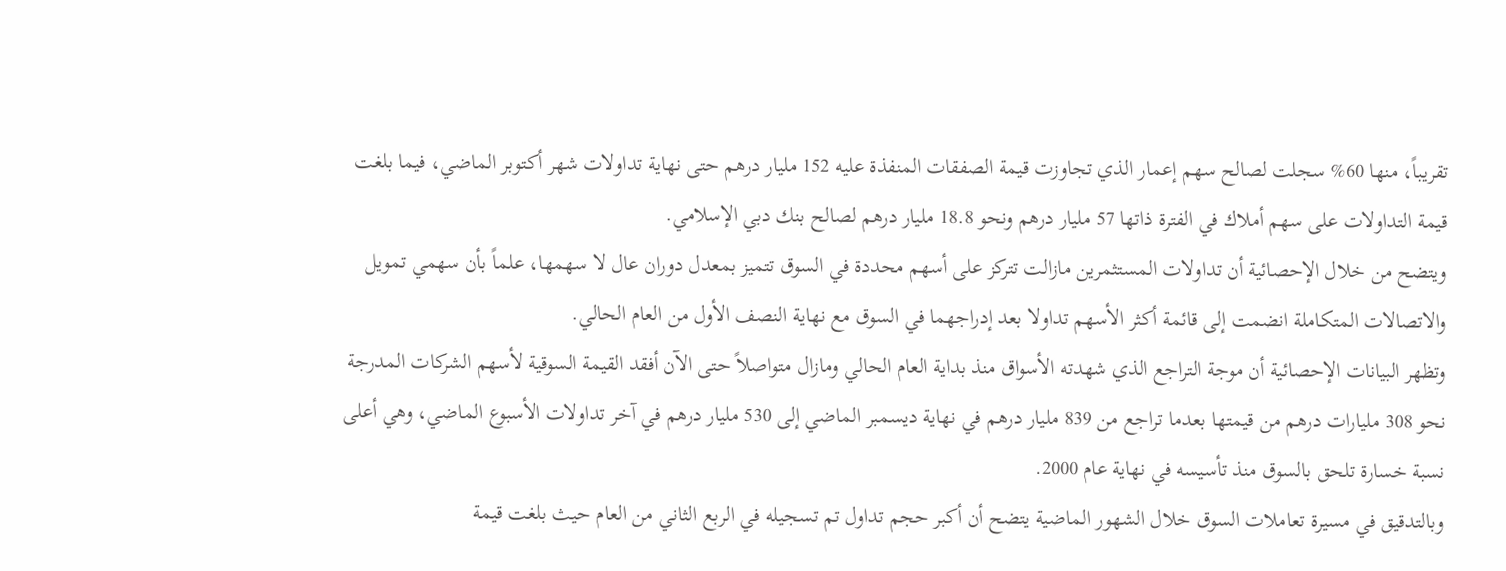تقريباً، منها 60% سجلت لصالح سهم إعمار الذي تجاوزت قيمة الصفقات المنفذة عليه 152 مليار درهم حتى نهاية تداولات شهر أكتوبر الماضي، فيما بلغت قيمة التداولات على سهم أملاك في الفترة ذاتها 57 مليار درهم ونحو 18.8 مليار درهم لصالح بنك دبي الإسلامي.
ويتضح من خلال الإحصائية أن تداولات المستثمرين مازالت تتركز على أسهم محددة في السوق تتميز بمعدل دوران عال لا سهمها، علماً بأن سهمي تمويل والاتصالات المتكاملة انضمت إلى قائمة أكثر الأسهم تداولا بعد إدراجهما في السوق مع نهاية النصف الأول من العام الحالي.
وتظهر البيانات الإحصائية أن موجة التراجع الذي شهدته الأسواق منذ بداية العام الحالي ومازال متواصلاً حتى الآن أفقد القيمة السوقية لأسهم الشركات المدرجة نحو 308 مليارات درهم من قيمتها بعدما تراجع من 839 مليار درهم في نهاية ديسمبر الماضي إلى 530 مليار درهم في آخر تداولات الأسبوع الماضي، وهي أعلى نسبة خسارة تلحق بالسوق منذ تأسيسه في نهاية عام 2000.
وبالتدقيق في مسيرة تعاملات السوق خلال الشهور الماضية يتضح أن أكبر حجم تداول تم تسجيله في الربع الثاني من العام حيث بلغت قيمة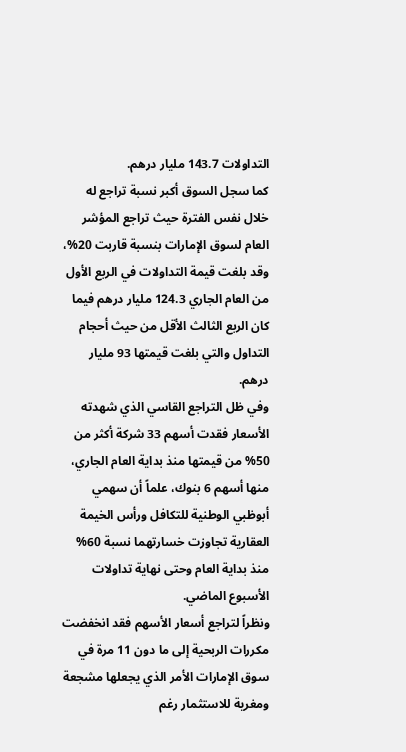التداولات 143.7 مليار درهم.
كما سجل السوق أكبر نسبة تراجع له خلال نفس الفترة حيث تراجع المؤشر العام لسوق الإمارات بنسبة قاربت 20%، وقد بلغت قيمة التداولات في الربع الأول من العام الجاري 124.3 مليار درهم فيما كان الربع الثالث الأقل من حيث أحجام التداول والتي بلغت قيمتها 93 مليار درهم.
وفي ظل التراجع القاسي الذي شهدته الأسعار فقدت أسهم 33 شركة أكثر من 50% من قيمتها منذ بداية العام الجاري، منها أسهم 6 بنوك، علماً أن سهمي أبوظبي الوطنية للتكافل ورأس الخيمة العقارية تجاوزت خسارتهما نسبة 60% منذ بداية العام وحتى نهاية تداولات الأسبوع الماضي.
ونظراً لتراجع أسعار الأسهم فقد انخفضت مكررات الربحية إلى ما دون 11 مرة في سوق الإمارات الأمر الذي يجعلها مشجعة ومغرية للاستثمار رغم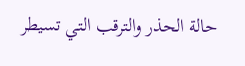حالة الحذر والترقب التي تسيطر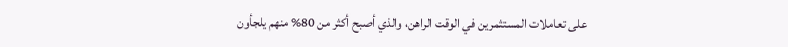على تعاملات المستثمرين في الوقت الراهن، والذي أصبح أكثر من 80% منهم يلجأون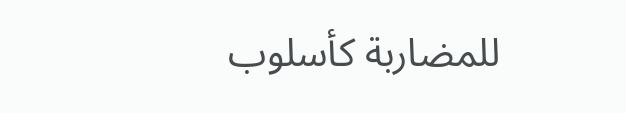للمضاربة كأسلوب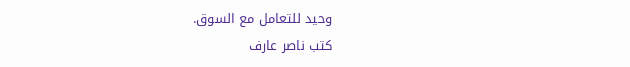وحيد للتعامل مع السوق.
كتب ناصر عارف